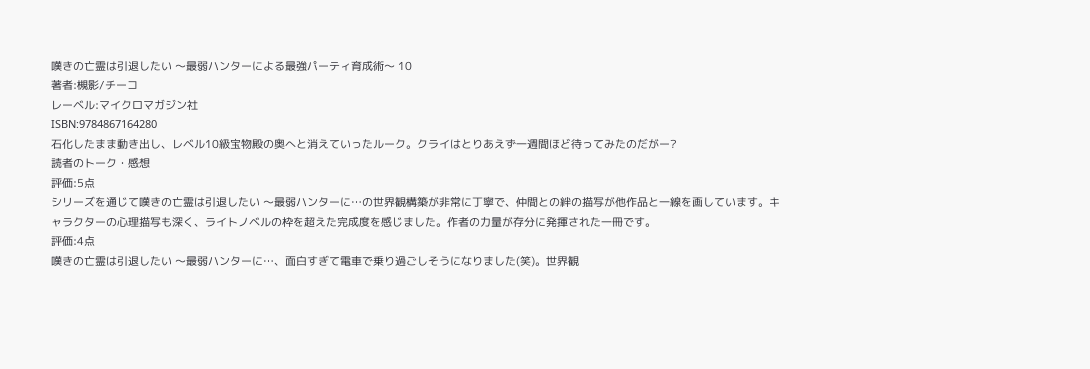嘆きの亡霊は引退したい 〜最弱ハンターによる最強パーティ育成術〜 10
著者:槻影/チーコ
レーベル:マイクロマガジン社
ISBN:9784867164280
石化したまま動き出し、レベル10級宝物殿の奥へと消えていったルーク。クライはとりあえず一週間ほど待ってみたのだがー?
読者のトーク・感想
評価:5点
シリーズを通じて嘆きの亡霊は引退したい 〜最弱ハンターに…の世界観構築が非常に丁寧で、仲間との絆の描写が他作品と一線を画しています。キャラクターの心理描写も深く、ライトノベルの枠を超えた完成度を感じました。作者の力量が存分に発揮された一冊です。
評価:4点
嘆きの亡霊は引退したい 〜最弱ハンターに…、面白すぎて電車で乗り過ごしそうになりました(笑)。世界観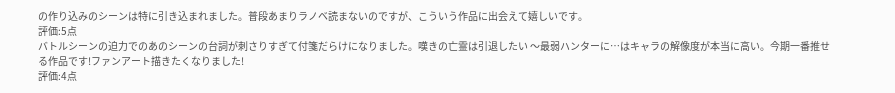の作り込みのシーンは特に引き込まれました。普段あまりラノベ読まないのですが、こういう作品に出会えて嬉しいです。
評価:5点
バトルシーンの迫力でのあのシーンの台詞が刺さりすぎて付箋だらけになりました。嘆きの亡霊は引退したい 〜最弱ハンターに…はキャラの解像度が本当に高い。今期一番推せる作品です!ファンアート描きたくなりました!
評価:4点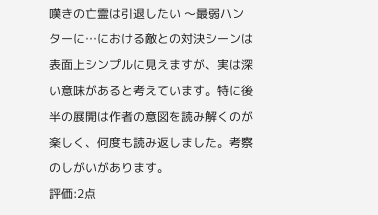嘆きの亡霊は引退したい 〜最弱ハンターに…における敵との対決シーンは表面上シンプルに見えますが、実は深い意味があると考えています。特に後半の展開は作者の意図を読み解くのが楽しく、何度も読み返しました。考察のしがいがあります。
評価:2点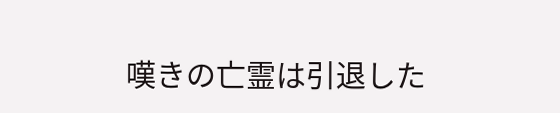嘆きの亡霊は引退した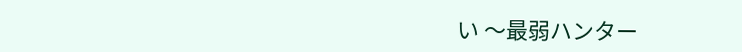い 〜最弱ハンター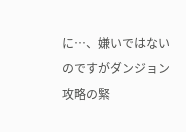に…、嫌いではないのですがダンジョン攻略の緊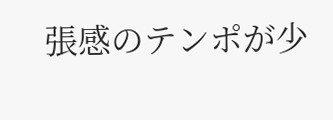張感のテンポが少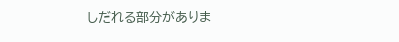しだれる部分がありま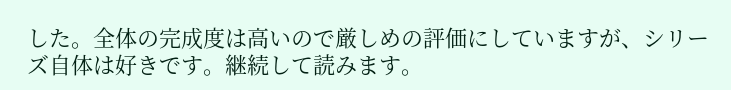した。全体の完成度は高いので厳しめの評価にしていますが、シリーズ自体は好きです。継続して読みます。